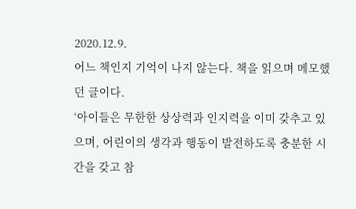2020.12.9.
어느 책인지 기억이 나지 않는다. 책을 읽으며 메모했던 글이다.
‘아이들은 무한한 상상력과 인지력을 이미 갖추고 있으며, 어린이의 생각과 행동이 발전하도록 충분한 시간을 갖고 참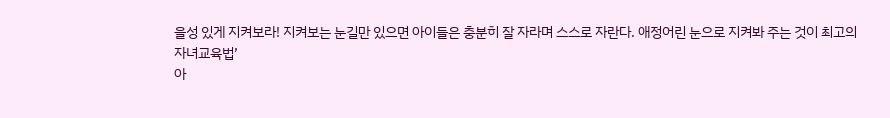을성 있게 지켜보라! 지켜보는 눈길만 있으면 아이들은 충분히 잘 자라며 스스로 자란다. 애정어린 눈으로 지켜봐 주는 것이 최고의 자녀교육법’
아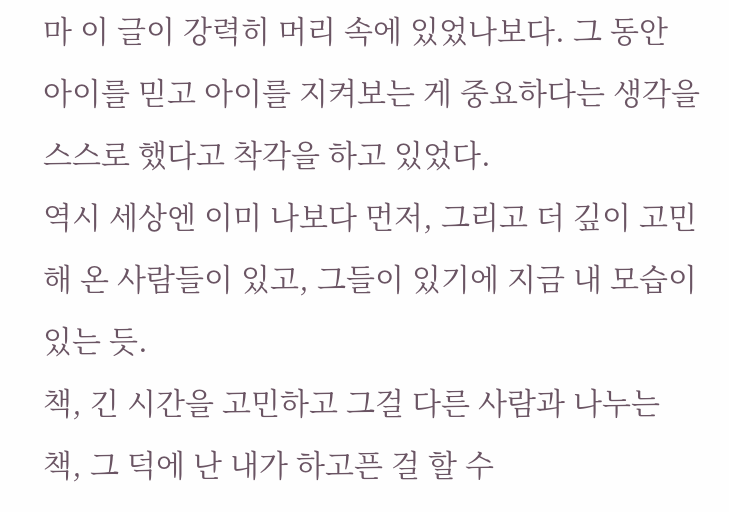마 이 글이 강력히 머리 속에 있었나보다. 그 동안 아이를 믿고 아이를 지켜보는 게 중요하다는 생각을 스스로 했다고 착각을 하고 있었다.
역시 세상엔 이미 나보다 먼저, 그리고 더 깊이 고민해 온 사람들이 있고, 그들이 있기에 지금 내 모습이 있는 듯.
책, 긴 시간을 고민하고 그걸 다른 사람과 나누는 책, 그 덕에 난 내가 하고픈 걸 할 수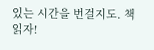있는 시간을 번걸지도. 책 읽자!